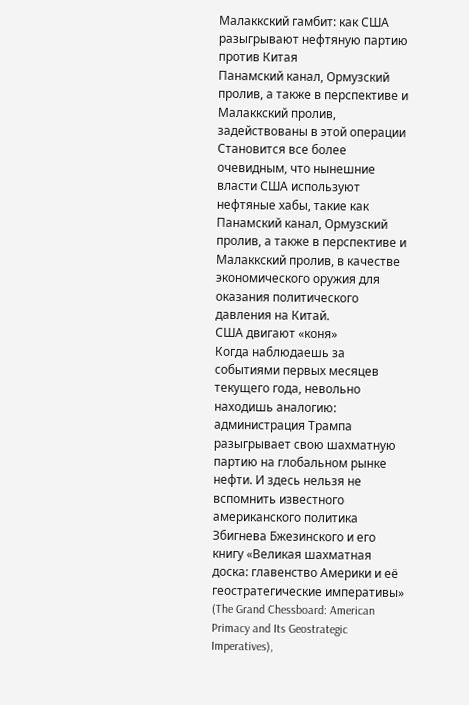Малаккский гамбит: как США разыгрывают нефтяную партию против Китая
Панамский канал, Ормузский пролив, а также в перспективе и Малаккский пролив, задействованы в этой операции
Становится все более очевидным, что нынешние власти США используют нефтяные хабы, такие как Панамский канал, Ормузский пролив, а также в перспективе и Малаккский пролив, в качестве экономического оружия для оказания политического давления на Китай.
США двигают «коня»
Когда наблюдаешь за событиями первых месяцев текущего года, невольно находишь аналогию: администрация Трампа разыгрывает свою шахматную партию на глобальном рынке нефти. И здесь нельзя не вспомнить известного американского политика Збигнева Бжезинского и его книгу «Великая шахматная доска: главенство Америки и её геостратегические императивы» (The Grand Chessboard: American Primacy and Its Geostrategic Imperatives),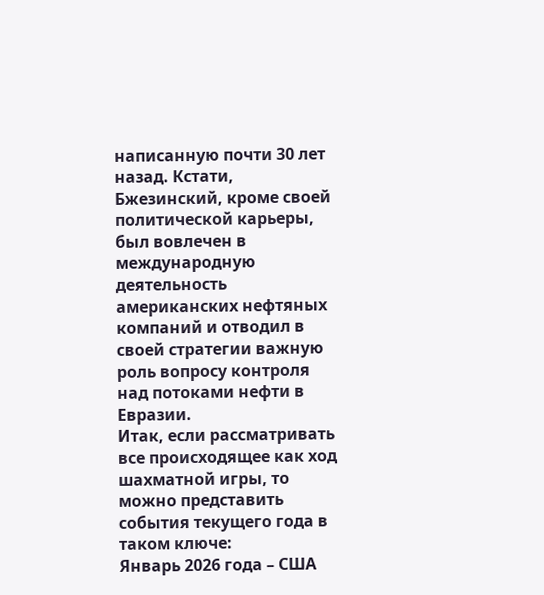написанную почти 30 лет назад. Кстати, Бжезинский, кроме своей политической карьеры, был вовлечен в международную деятельность американских нефтяных компаний и отводил в своей стратегии важную роль вопросу контроля над потоками нефти в Евразии.
Итак, если рассматривать все происходящее как ход шахматной игры, то можно представить события текущего года в таком ключе:
Январь 2026 года – США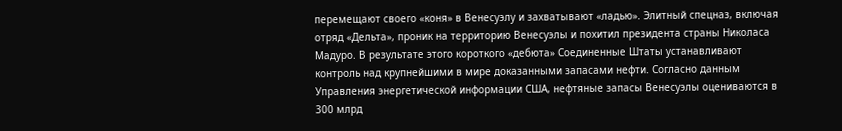перемещают своего «коня» в Венесуэлу и захватывают «ладью». Элитный спецназ, включая отряд «Дельта», проник на территорию Венесуэлы и похитил президента страны Николаса Мадуро. В результате этого короткого «дебюта» Соединенные Штаты устанавливают контроль над крупнейшими в мире доказанными запасами нефти. Согласно данным Управления энергетической информации США, нефтяные запасы Венесуэлы оцениваются в 300 млрд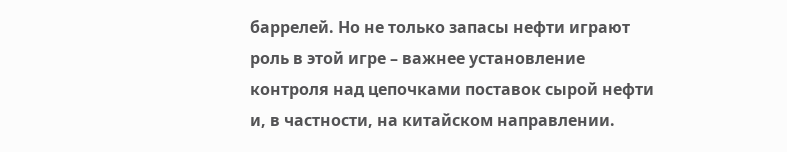баррелей. Но не только запасы нефти играют роль в этой игре – важнее установление контроля над цепочками поставок сырой нефти и, в частности, на китайском направлении.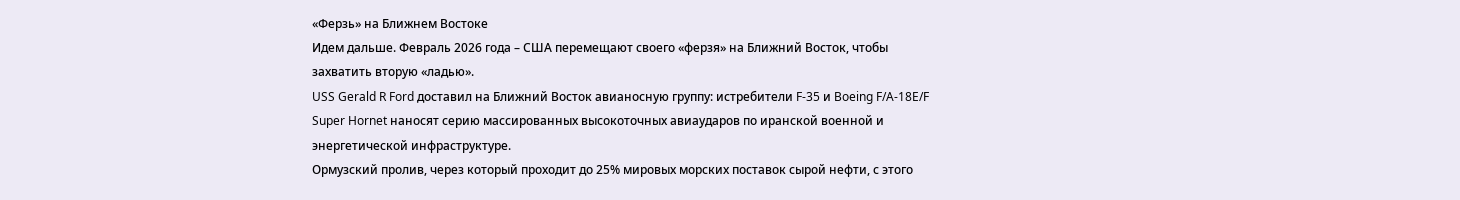«Ферзь» на Ближнем Востоке
Идем дальше. Февраль 2026 года – США перемещают своего «ферзя» на Ближний Восток, чтобы захватить вторую «ладью».
USS Gerald R Ford доставил на Ближний Восток авианосную группу: истребители F-35 и Boeing F/A-18E/F Super Hornet наносят серию массированных высокоточных авиаударов по иранской военной и энергетической инфраструктуре.
Ормузский пролив, через который проходит до 25% мировых морских поставок сырой нефти, с этого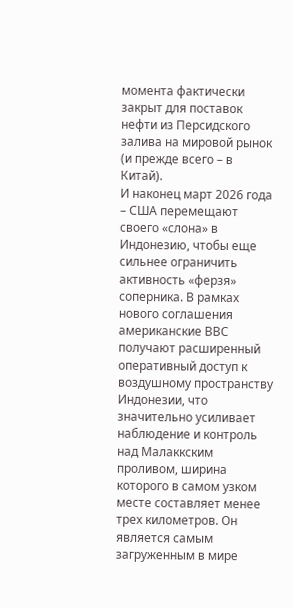момента фактически закрыт для поставок нефти из Персидского залива на мировой рынок (и прежде всего – в Китай).
И наконец март 2026 года – США перемещают своего «слона» в Индонезию, чтобы еще сильнее ограничить активность «ферзя» соперника. В рамках нового соглашения американские ВВС получают расширенный оперативный доступ к воздушному пространству Индонезии, что значительно усиливает наблюдение и контроль над Малаккским проливом, ширина которого в самом узком месте составляет менее трех километров. Он является самым загруженным в мире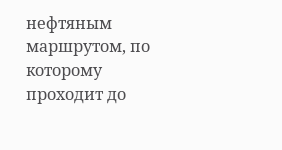нефтяным маршрутом, по которому проходит до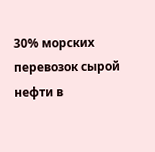30% морских перевозок сырой нефти в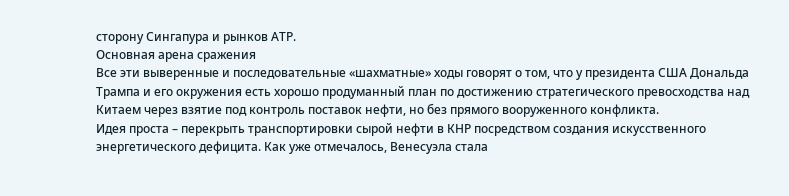сторону Сингапура и рынков АТР.
Основная арена сражения
Все эти выверенные и последовательные «шахматные» ходы говорят о том, что у президента США Дональда Трампа и его окружения есть хорошо продуманный план по достижению стратегического превосходства над Китаем через взятие под контроль поставок нефти, но без прямого вооруженного конфликта.
Идея проста – перекрыть транспортировки сырой нефти в КНР посредством создания искусственного энергетического дефицита. Как уже отмечалось, Венесуэла стала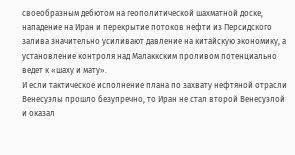своеобразным дебютом на геополитической шахматной доске, нападение на Иран и перекрытие потоков нефти из Персидского залива значительно усиливают давление на китайскую экономику, а установление контроля над Малаккским проливом потенциально ведет к «шаху и мату».
И если тактическое исполнение плана по захвату нефтяной отрасли Венесуэлы прошло безупречно, то Иран не стал второй Венесуэлой и оказал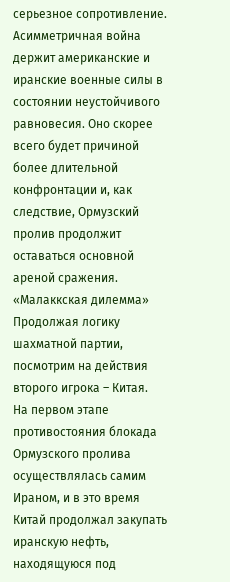серьезное сопротивление. Асимметричная война держит американские и иранские военные силы в состоянии неустойчивого равновесия. Оно скорее всего будет причиной более длительной конфронтации и, как следствие, Ормузский пролив продолжит оставаться основной ареной сражения.
«Малаккская дилемма»
Продолжая логику шахматной партии, посмотрим на действия второго игрока – Китая.
На первом этапе противостояния блокада Ормузского пролива осуществлялась самим Ираном, и в это время Китай продолжал закупать иранскую нефть, находящуюся под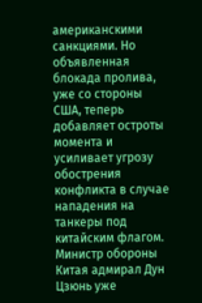американскими санкциями. Но объявленная блокада пролива, уже со стороны США, теперь добавляет остроты момента и усиливает угрозу обострения конфликта в случае нападения на танкеры под китайским флагом.
Министр обороны Китая адмирал Дун Цзюнь уже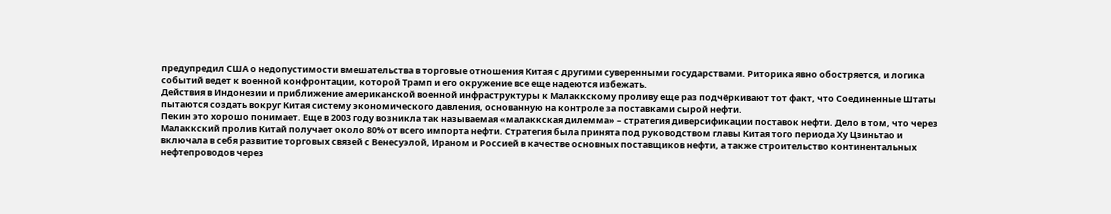предупредил США о недопустимости вмешательства в торговые отношения Китая с другими суверенными государствами. Риторика явно обостряется, и логика событий ведет к военной конфронтации, которой Трамп и его окружение все еще надеются избежать.
Действия в Индонезии и приближение американской военной инфраструктуры к Малаккскому проливу еще раз подчёркивают тот факт, что Соединенные Штаты пытаются создать вокруг Китая систему экономического давления, основанную на контроле за поставками сырой нефти.
Пекин это хорошо понимает. Еще в 2003 году возникла так называемая «малаккская дилемма» – стратегия диверсификации поставок нефти. Дело в том, что через Малаккский пролив Китай получает около 80% от всего импорта нефти. Стратегия была принята под руководством главы Китая того периода Ху Цзиньтао и включала в себя развитие торговых связей с Венесуэлой, Ираном и Россией в качестве основных поставщиков нефти, а также строительство континентальных нефтепроводов через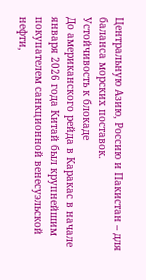Центральную Азию, Россию и Пакистан – для баланса морских поставок.
Устойчивость к блокаде
До американского рейда в Каракас в начале января 2026 года Китай был крупнейшим покупателем санкционной венесуэльской нефти,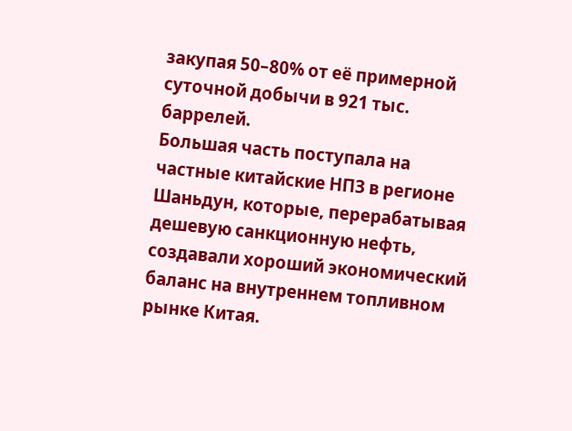закупая 50–80% от её примерной суточной добычи в 921 тыс. баррелей.
Большая часть поступала на частные китайские НПЗ в регионе Шаньдун, которые, перерабатывая дешевую санкционную нефть, создавали хороший экономический баланс на внутреннем топливном рынке Китая.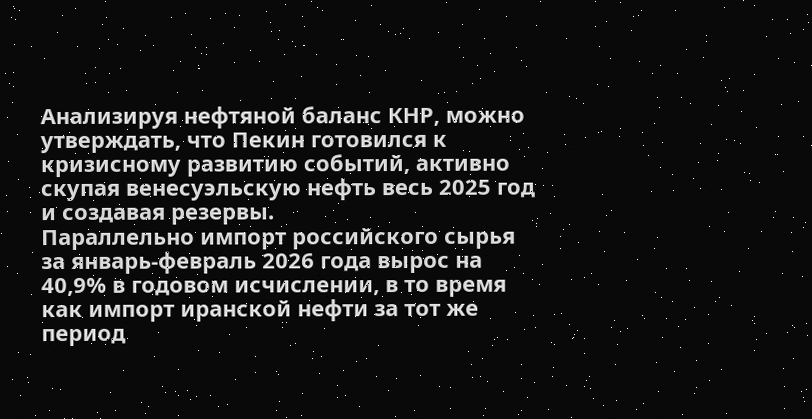Анализируя нефтяной баланс КНР, можно утверждать, что Пекин готовился к кризисному развитию событий, активно скупая венесуэльскую нефть весь 2025 год и создавая резервы.
Параллельно импорт российского сырья за январь-февраль 2026 года вырос на 40,9% в годовом исчислении, в то время как импорт иранской нефти за тот же период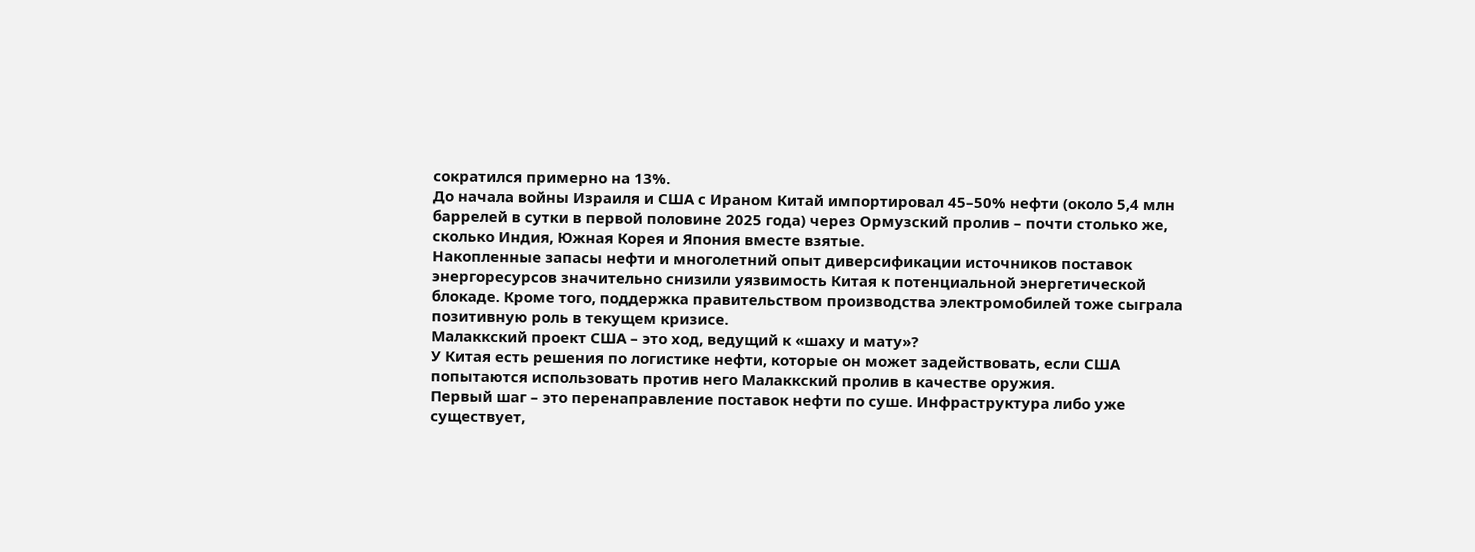сократился примерно на 13%.
До начала войны Израиля и США с Ираном Китай импортировал 45–50% нефти (около 5,4 млн баррелей в сутки в первой половине 2025 года) через Ормузский пролив – почти столько же, сколько Индия, Южная Корея и Япония вместе взятые.
Накопленные запасы нефти и многолетний опыт диверсификации источников поставок энергоресурсов значительно снизили уязвимость Китая к потенциальной энергетической блокаде. Кроме того, поддержка правительством производства электромобилей тоже сыграла позитивную роль в текущем кризисе.
Малаккский проект США – это ход, ведущий к «шаху и мату»?
У Китая есть решения по логистике нефти, которые он может задействовать, если США попытаются использовать против него Малаккский пролив в качестве оружия.
Первый шаг – это перенаправление поставок нефти по суше. Инфраструктура либо уже существует,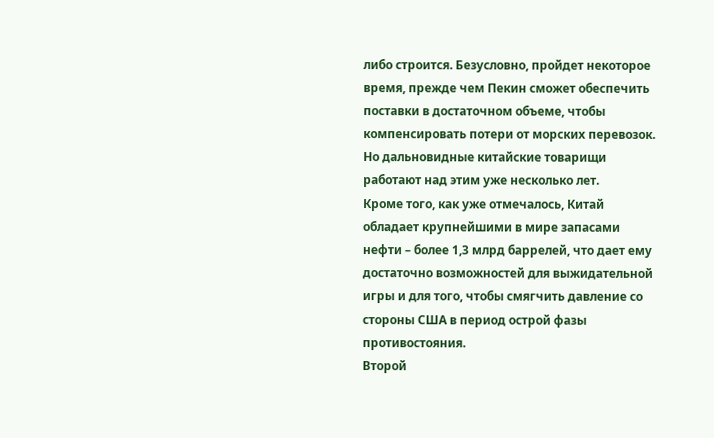либо строится. Безусловно, пройдет некоторое время, прежде чем Пекин сможет обеспечить поставки в достаточном объеме, чтобы компенсировать потери от морских перевозок. Но дальновидные китайские товарищи работают над этим уже несколько лет.
Кроме того, как уже отмечалось, Китай обладает крупнейшими в мире запасами нефти – более 1,3 млрд баррелей, что дает ему достаточно возможностей для выжидательной игры и для того, чтобы смягчить давление со стороны США в период острой фазы противостояния.
Второй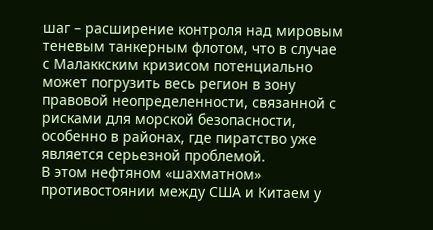шаг – расширение контроля над мировым теневым танкерным флотом, что в случае с Малаккским кризисом потенциально может погрузить весь регион в зону правовой неопределенности, связанной с рисками для морской безопасности, особенно в районах, где пиратство уже является серьезной проблемой.
В этом нефтяном «шахматном» противостоянии между США и Китаем у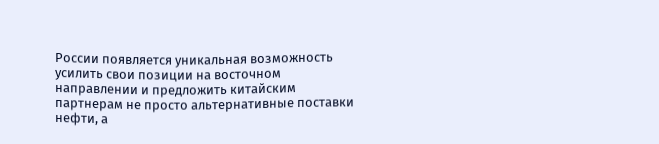России появляется уникальная возможность усилить свои позиции на восточном направлении и предложить китайским партнерам не просто альтернативные поставки нефти, а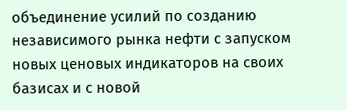объединение усилий по созданию независимого рынка нефти с запуском новых ценовых индикаторов на своих базисах и с новой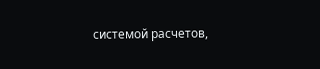системой расчетов,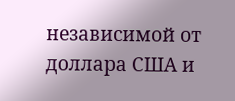независимой от доллара США и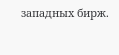западных бирж.